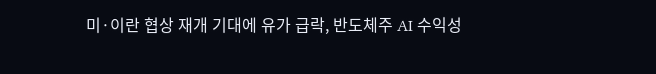미·이란 협상 재개 기대에 유가 급락, 반도체주 AI 수익성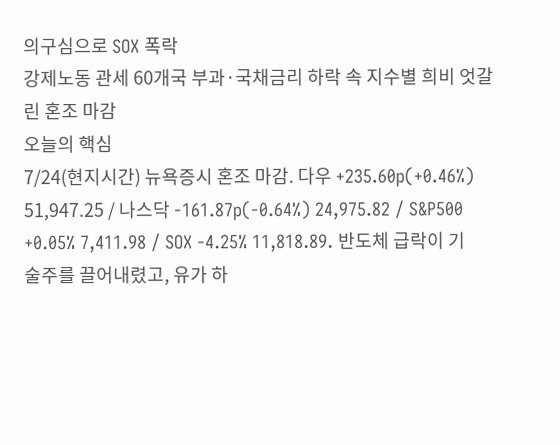의구심으로 SOX 폭락
강제노동 관세 60개국 부과·국채금리 하락 속 지수별 희비 엇갈린 혼조 마감
오늘의 핵심
7/24(현지시간) 뉴욕증시 혼조 마감. 다우 +235.60p(+0.46%) 51,947.25 / 나스닥 -161.87p(-0.64%) 24,975.82 / S&P500 +0.05% 7,411.98 / SOX -4.25% 11,818.89. 반도체 급락이 기술주를 끌어내렸고, 유가 하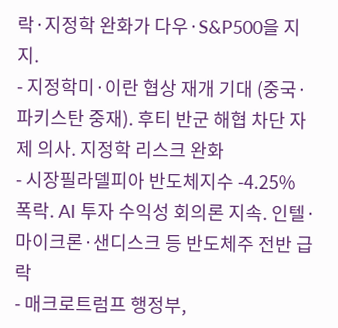락·지정학 완화가 다우·S&P500을 지지.
- 지정학미·이란 협상 재개 기대 (중국·파키스탄 중재). 후티 반군 해협 차단 자제 의사. 지정학 리스크 완화
- 시장필라델피아 반도체지수 -4.25% 폭락. AI 투자 수익성 회의론 지속. 인텔·마이크론·샌디스크 등 반도체주 전반 급락
- 매크로트럼프 행정부,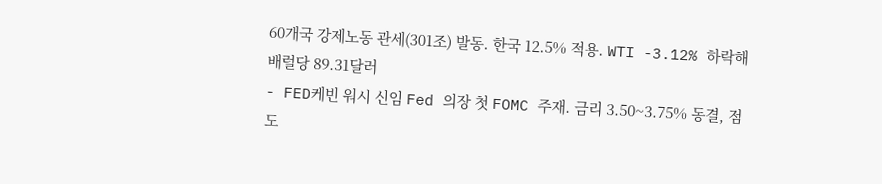60개국 강제노동 관세(301조) 발동. 한국 12.5% 적용. WTI -3.12% 하락해 배럴당 89.31달러
- FED케빈 워시 신임 Fed 의장 첫 FOMC 주재. 금리 3.50~3.75% 동결, 점도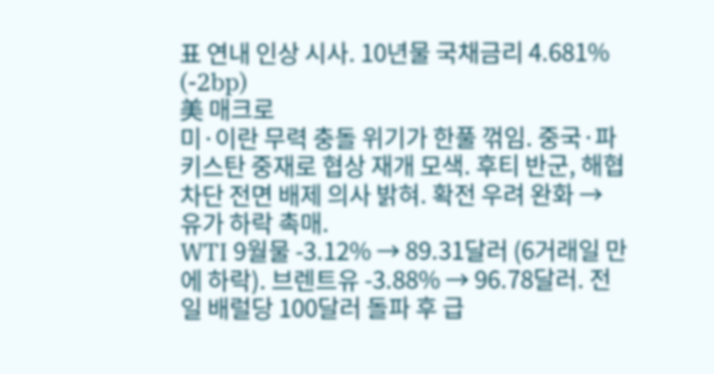표 연내 인상 시사. 10년물 국채금리 4.681% (-2bp)
美 매크로
미·이란 무력 충돌 위기가 한풀 꺾임. 중국·파키스탄 중재로 협상 재개 모색. 후티 반군, 해협 차단 전면 배제 의사 밝혀. 확전 우려 완화 → 유가 하락 촉매.
WTI 9월물 -3.12% → 89.31달러 (6거래일 만에 하락). 브렌트유 -3.88% → 96.78달러. 전일 배럴당 100달러 돌파 후 급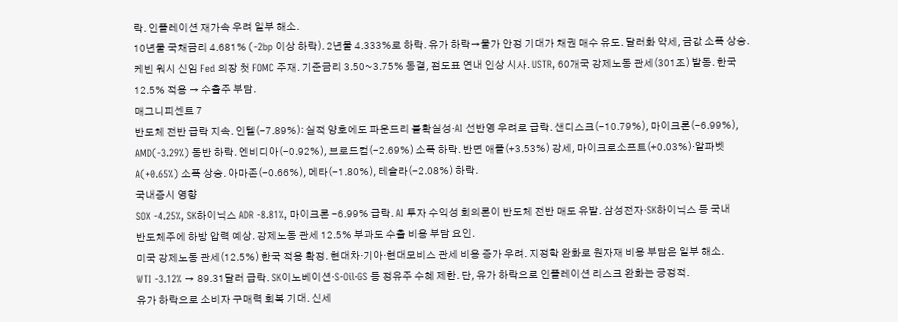락. 인플레이션 재가속 우려 일부 해소.
10년물 국채금리 4.681% (-2bp 이상 하락). 2년물 4.333%로 하락. 유가 하락→물가 안정 기대가 채권 매수 유도. 달러화 약세, 금값 소폭 상승.
케빈 워시 신임 Fed 의장 첫 FOMC 주재. 기준금리 3.50~3.75% 동결, 점도표 연내 인상 시사. USTR, 60개국 강제노동 관세(301조) 발동. 한국 12.5% 적용 → 수출주 부담.
매그니피센트 7
반도체 전반 급락 지속. 인텔(-7.89%): 실적 양호에도 파운드리 불확실성·AI 선반영 우려로 급락. 샌디스크(-10.79%), 마이크론(-6.99%), AMD(-3.29%) 동반 하락. 엔비디아(-0.92%), 브로드컴(-2.69%) 소폭 하락. 반면 애플(+3.53%) 강세, 마이크로소프트(+0.03%)·알파벳A(+0.65%) 소폭 상승. 아마존(-0.66%), 메타(-1.80%), 테슬라(-2.08%) 하락.
국내증시 영향
SOX -4.25%, SK하이닉스 ADR -8.81%, 마이크론 -6.99% 급락. AI 투자 수익성 회의론이 반도체 전반 매도 유발. 삼성전자·SK하이닉스 등 국내 반도체주에 하방 압력 예상. 강제노동 관세 12.5% 부과도 수출 비용 부담 요인.
미국 강제노동 관세(12.5%) 한국 적용 확정. 현대차·기아·현대모비스 관세 비용 증가 우려. 지정학 완화로 원자재 비용 부담은 일부 해소.
WTI -3.12% → 89.31달러 급락. SK이노베이션·S-Oil·GS 등 정유주 수혜 제한. 단, 유가 하락으로 인플레이션 리스크 완화는 긍정적.
유가 하락으로 소비자 구매력 회복 기대. 신세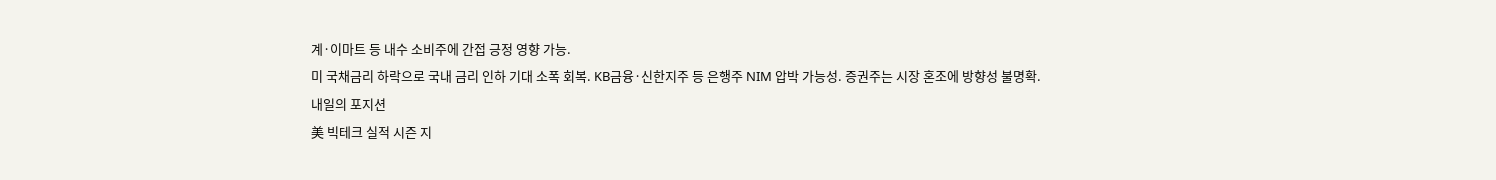계·이마트 등 내수 소비주에 간접 긍정 영향 가능.
미 국채금리 하락으로 국내 금리 인하 기대 소폭 회복. KB금융·신한지주 등 은행주 NIM 압박 가능성. 증권주는 시장 혼조에 방향성 불명확.
내일의 포지션
美 빅테크 실적 시즌 지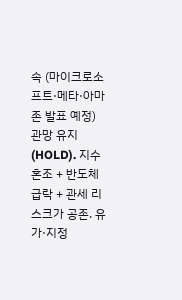속 (마이크로소프트·메타·아마존 발표 예정)
관망 유지(HOLD). 지수 혼조 + 반도체 급락 + 관세 리스크가 공존. 유가·지정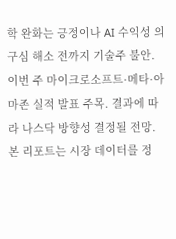학 완화는 긍정이나 AI 수익성 의구심 해소 전까지 기술주 불안. 이번 주 마이크로소프트·메타·아마존 실적 발표 주목. 결과에 따라 나스닥 방향성 결정될 전망.
본 리포트는 시장 데이터를 정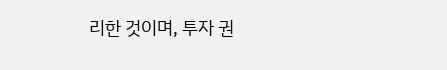리한 것이며, 투자 권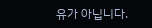유가 아닙니다.